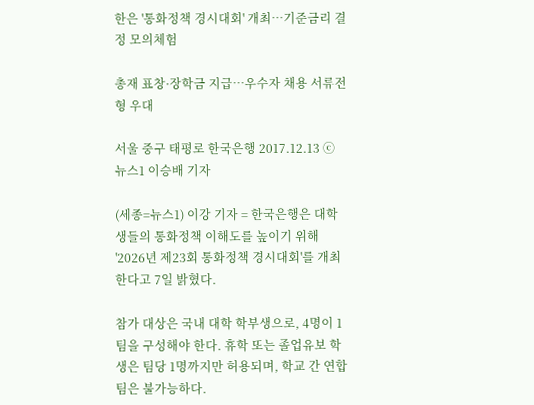한은 '통화정책 경시대회' 개최…기준금리 결정 모의체험

총재 표창·장학금 지급…우수자 채용 서류전형 우대

서울 중구 태평로 한국은행 2017.12.13 ⓒ 뉴스1 이승배 기자

(세종=뉴스1) 이강 기자 = 한국은행은 대학생들의 통화정책 이해도를 높이기 위해 '2026년 제23회 통화정책 경시대회'를 개최한다고 7일 밝혔다.

참가 대상은 국내 대학 학부생으로, 4명이 1팀을 구성해야 한다. 휴학 또는 졸업유보 학생은 팀당 1명까지만 허용되며, 학교 간 연합팀은 불가능하다.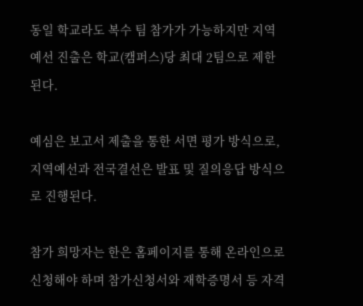동일 학교라도 복수 팀 참가가 가능하지만 지역예선 진출은 학교(캠퍼스)당 최대 2팀으로 제한된다.

예심은 보고서 제출을 통한 서면 평가 방식으로, 지역예선과 전국결선은 발표 및 질의응답 방식으로 진행된다.

참가 희망자는 한은 홈페이지를 통해 온라인으로 신청해야 하며 참가신청서와 재학증명서 등 자격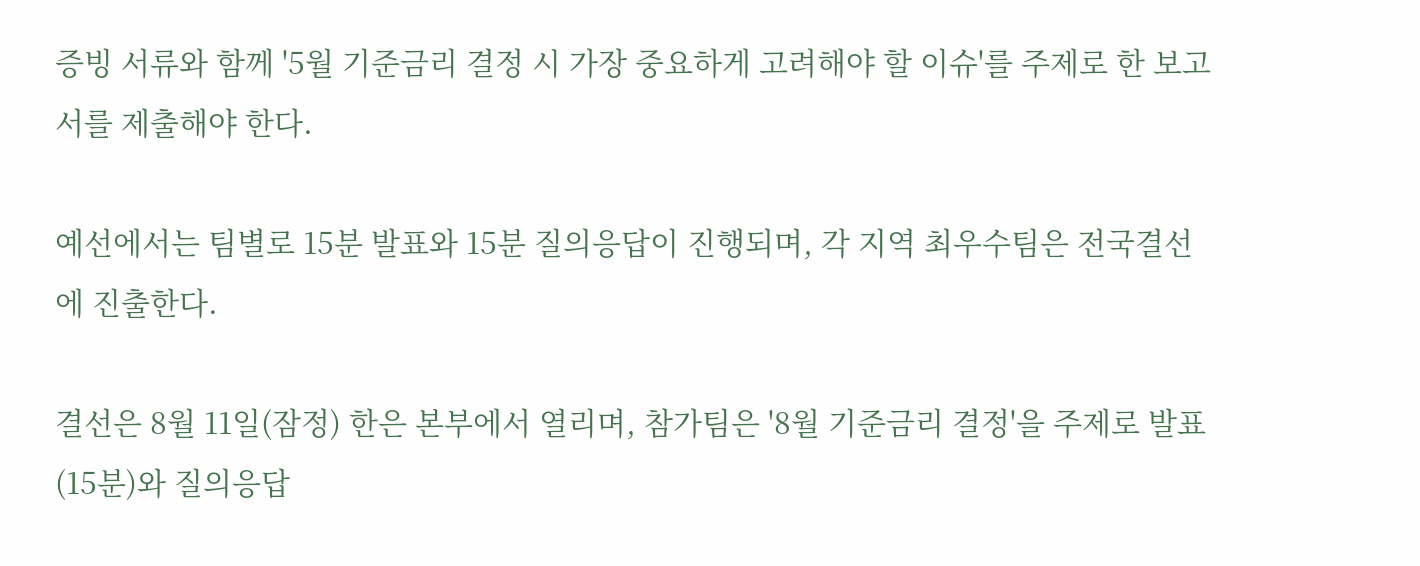증빙 서류와 함께 '5월 기준금리 결정 시 가장 중요하게 고려해야 할 이슈'를 주제로 한 보고서를 제출해야 한다.

예선에서는 팀별로 15분 발표와 15분 질의응답이 진행되며, 각 지역 최우수팀은 전국결선에 진출한다.

결선은 8월 11일(잠정) 한은 본부에서 열리며, 참가팀은 '8월 기준금리 결정'을 주제로 발표(15분)와 질의응답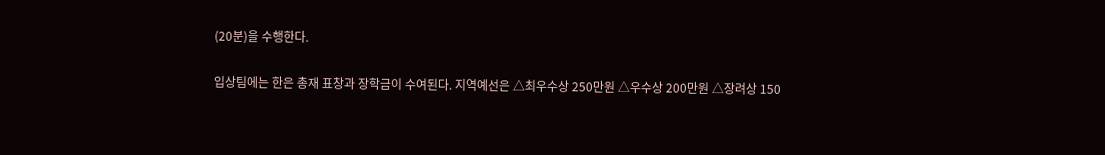(20분)을 수행한다.

입상팀에는 한은 총재 표창과 장학금이 수여된다. 지역예선은 △최우수상 250만원 △우수상 200만원 △장려상 150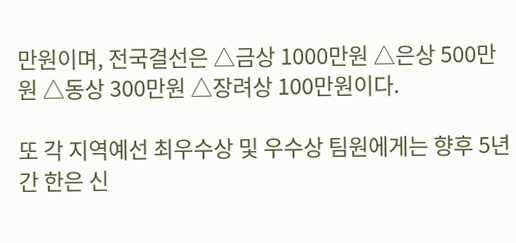만원이며, 전국결선은 △금상 1000만원 △은상 500만원 △동상 300만원 △장려상 100만원이다.

또 각 지역예선 최우수상 및 우수상 팀원에게는 향후 5년간 한은 신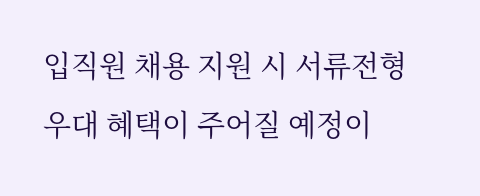입직원 채용 지원 시 서류전형 우대 혜택이 주어질 예정이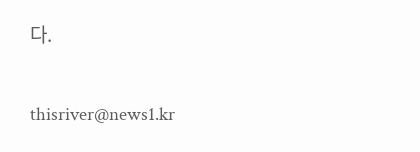다.

thisriver@news1.kr